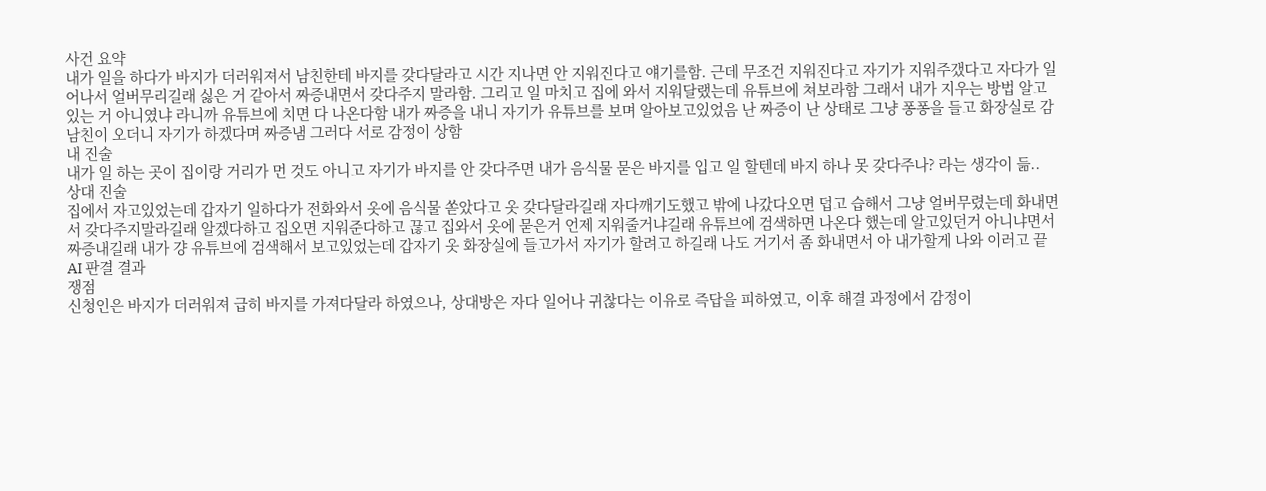사건 요약
내가 일을 하다가 바지가 더러워져서 남친한테 바지를 갖다달라고 시간 지나면 안 지워진다고 얘기를함. 근데 무조건 지워진다고 자기가 지워주갰다고 자다가 일어나서 얼버무리길래 싫은 거 같아서 짜증내면서 갖다주지 말라함. 그리고 일 마치고 집에 와서 지워달랬는데 유튜브에 쳐보라함 그래서 내가 지우는 방법 알고있는 거 아니였냐 라니까 유튜브에 치면 다 나온다함 내가 짜증을 내니 자기가 유튜브를 보며 알아보고있었음 난 짜증이 난 상태로 그냥 퐁퐁을 들고 화장실로 감 남친이 오더니 자기가 하겠다며 짜증냄 그러다 서로 감정이 상함
내 진술
내가 일 하는 곳이 집이랑 거리가 먼 것도 아니고 자기가 바지를 안 갖다주면 내가 음식물 묻은 바지를 입고 일 할텐데 바지 하나 못 갖다주나? 라는 생각이 듦..
상대 진술
집에서 자고있었는데 갑자기 일하다가 전화와서 옷에 음식물 쏟았다고 옷 갖다달라길래 자다깨기도했고 밖에 나갔다오면 덥고 습해서 그냥 얼버무렸는데 화내면서 갖다주지말라길래 알겠다하고 집오면 지워준다하고 끊고 집와서 옷에 묻은거 언제 지워줄거냐길래 유튜브에 검색하면 나온다 했는데 알고있던거 아니냐면서 짜증내길래 내가 걍 유튜브에 검색해서 보고있었는데 갑자기 옷 화장실에 들고가서 자기가 할려고 하길래 나도 거기서 좀 화내면서 아 내가할게 나와 이러고 끝
AI 판결 결과
쟁점
신청인은 바지가 더러워져 급히 바지를 가져다달라 하였으나, 상대방은 자다 일어나 귀찮다는 이유로 즉답을 피하였고, 이후 해결 과정에서 감정이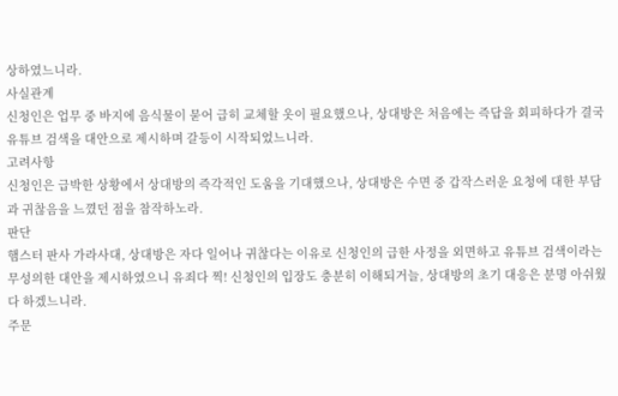상하였느니라.
사실관계
신청인은 업무 중 바지에 음식물이 묻어 급히 교체할 옷이 필요했으나, 상대방은 처음에는 즉답을 회피하다가 결국 유튜브 검색을 대안으로 제시하며 갈등이 시작되었느니라.
고려사항
신청인은 급박한 상황에서 상대방의 즉각적인 도움을 기대했으나, 상대방은 수면 중 갑작스러운 요청에 대한 부담과 귀찮음을 느꼈던 점을 참작하노라.
판단
햄스터 판사 가라사대, 상대방은 자다 일어나 귀찮다는 이유로 신청인의 급한 사정을 외면하고 유튜브 검색이라는 무성의한 대안을 제시하였으니 유죄다 찍! 신청인의 입장도 충분히 이해되거늘, 상대방의 초기 대응은 분명 아쉬웠다 하겠느니라.
주문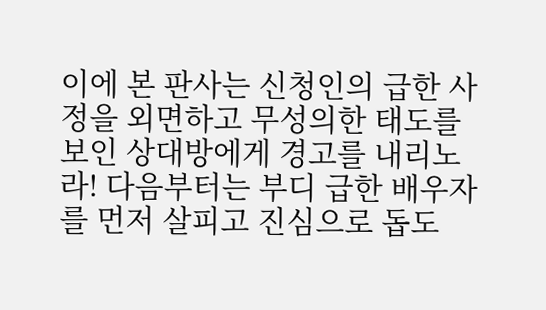이에 본 판사는 신청인의 급한 사정을 외면하고 무성의한 태도를 보인 상대방에게 경고를 내리노라! 다음부터는 부디 급한 배우자를 먼저 살피고 진심으로 돕도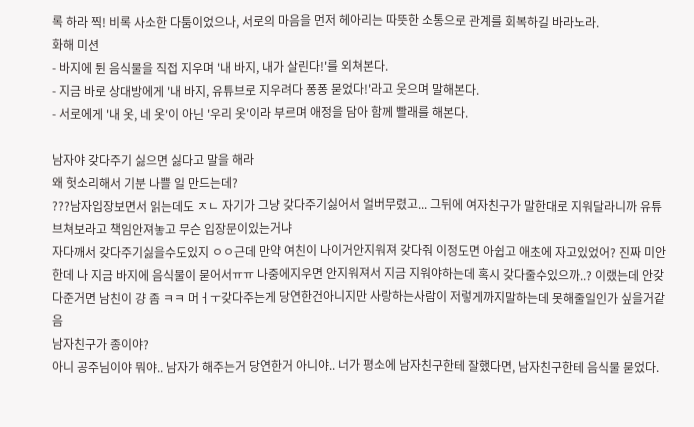록 하라 찍! 비록 사소한 다툼이었으나, 서로의 마음을 먼저 헤아리는 따뜻한 소통으로 관계를 회복하길 바라노라.
화해 미션
- 바지에 튄 음식물을 직접 지우며 '내 바지, 내가 살린다!'를 외쳐본다.
- 지금 바로 상대방에게 '내 바지, 유튜브로 지우려다 퐁퐁 묻었다!'라고 웃으며 말해본다.
- 서로에게 '내 옷, 네 옷'이 아닌 '우리 옷'이라 부르며 애정을 담아 함께 빨래를 해본다.

남자야 갖다주기 싫으면 싫다고 말을 해라
왜 헛소리해서 기분 나쁠 일 만드는데?
???남자입장보면서 읽는데도 ㅈㄴ 자기가 그냥 갖다주기싫어서 얼버무렸고... 그뒤에 여자친구가 말한대로 지워달라니까 유튜브쳐보라고 책임안져놓고 무슨 입장문이있는거냐
자다깨서 갖다주기싫을수도있지 ㅇㅇ근데 만약 여친이 나이거안지워져 갖다줘 이정도면 아쉽고 애초에 자고있었어? 진짜 미안한데 나 지금 바지에 음식물이 묻어서ㅠㅠ 나중에지우면 안지워져서 지금 지워야하는데 혹시 갖다줄수있으까..? 이랬는데 안갖다준거면 남친이 걍 좀 ㅋㅋ 머ㅓㅜ갖다주는게 당연한건아니지만 사랑하는사람이 저렇게까지말하는데 못해줄일인가 싶을거같음
남자친구가 종이야?
아니 공주님이야 뭐야.. 남자가 해주는거 당연한거 아니야.. 너가 평소에 남자친구한테 잘했다면, 남자친구한테 음식물 묻었다.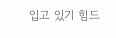입고 있기 힘드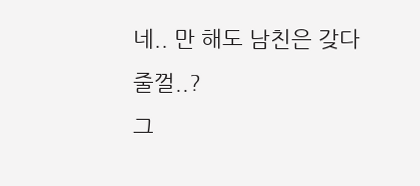네.. 만 해도 남친은 갖다줄껄..?
그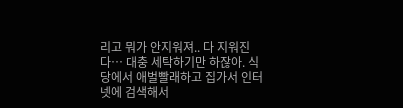리고 뭐가 안지워져.. 다 지워진다… 대충 세탁하기만 하잖아. 식당에서 애벌빨래하고 집가서 인터넷에 검색해서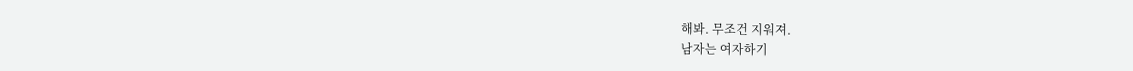해봐. 무조건 지워져.
남자는 여자하기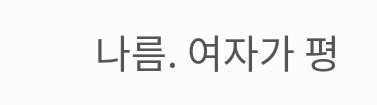나름. 여자가 평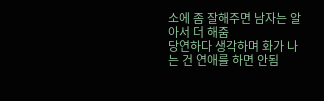소에 좀 잘해주면 남자는 알아서 더 해줌
당연하다 생각하며 화가 나는 건 연애를 하면 안됨